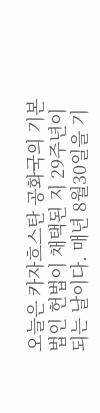오늘은 카자흐스탄 공화국의 기본법인 헌법이 채택된 지 29주년이 되는 날이다. 매년 8월30일을 기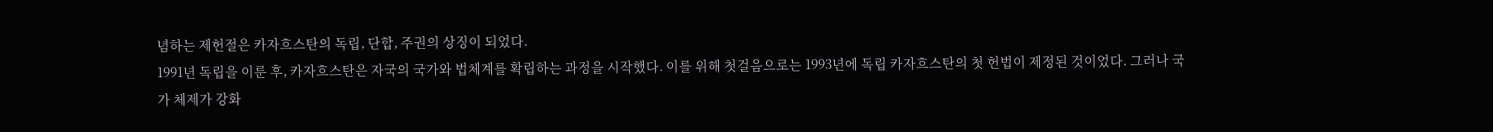념하는 제헌절은 카자흐스탄의 독립, 단합, 주권의 상징이 되었다.
1991년 독립을 이룬 후, 카자흐스탄은 자국의 국가와 법체계를 확립하는 과정을 시작했다. 이를 위해 첫걸음으로는 1993년에 독립 카자흐스탄의 첫 헌법이 제정된 것이었다. 그러나 국가 체제가 강화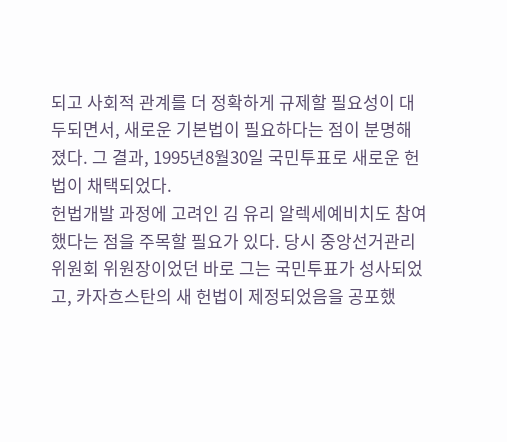되고 사회적 관계를 더 정확하게 규제할 필요성이 대두되면서, 새로운 기본법이 필요하다는 점이 분명해졌다. 그 결과, 1995년8월30일 국민투표로 새로운 헌법이 채택되었다.
헌법개발 과정에 고려인 김 유리 알렉세예비치도 참여했다는 점을 주목할 필요가 있다. 당시 중앙선거관리위원회 위원장이었던 바로 그는 국민투표가 성사되었고, 카자흐스탄의 새 헌법이 제정되었음을 공포했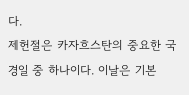다.
제헌절은 카자흐스탄의 중요한 국경일 중 하나이다. 이날은 기본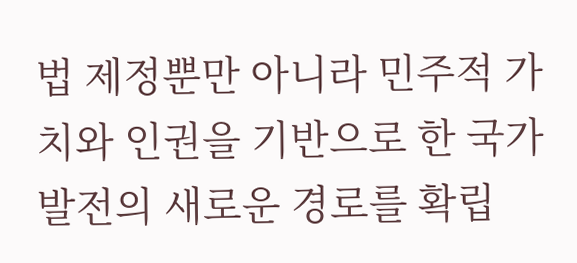법 제정뿐만 아니라 민주적 가치와 인권을 기반으로 한 국가 발전의 새로운 경로를 확립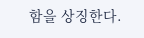함을 상징한다.